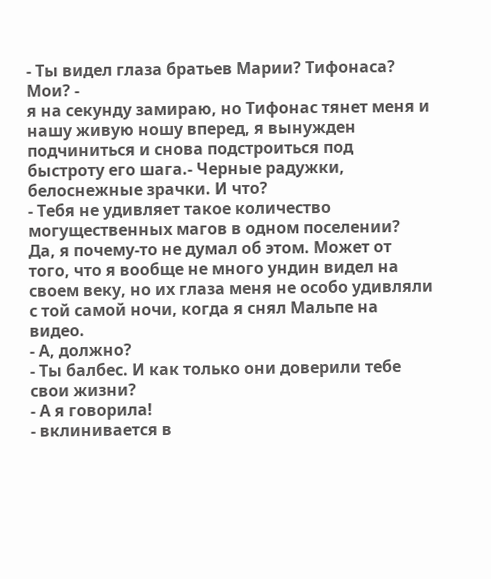- Ты видел глаза братьев Марии? Тифонаса? Мои? -
я на секунду замираю, но Тифонас тянет меня и нашу живую ношу вперед, я вынужден подчиниться и снова подстроиться под быстроту его шага.- Черные радужки, белоснежные зрачки. И что?
- Тебя не удивляет такое количество могущественных магов в одном поселении?
Да, я почему-то не думал об этом. Может от того, что я вообще не много ундин видел на своем веку, но их глаза меня не особо удивляли с той самой ночи, когда я снял Мальпе на видео.
- А, должно?
- Ты балбес. И как только они доверили тебе свои жизни?
- А я говорила!
- вклинивается в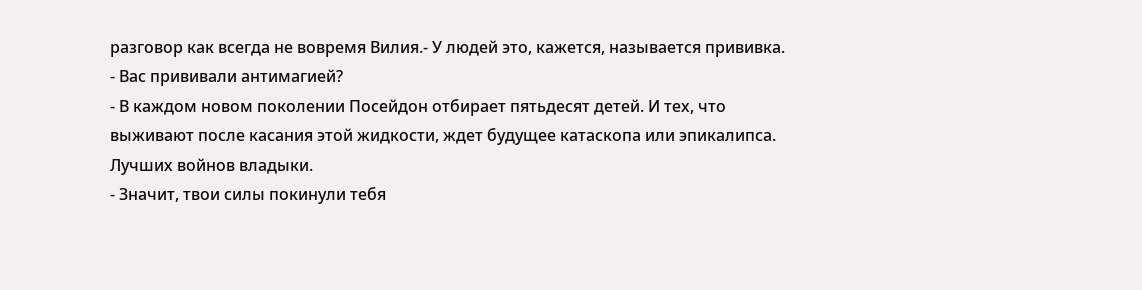разговор как всегда не вовремя Вилия.- У людей это, кажется, называется прививка.
- Вас прививали антимагией?
- В каждом новом поколении Посейдон отбирает пятьдесят детей. И тех, что выживают после касания этой жидкости, ждет будущее катаскопа или эпикалипса. Лучших войнов владыки.
- Значит, твои силы покинули тебя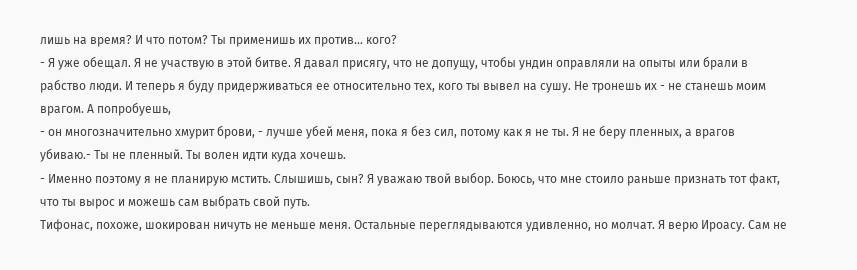лишь на время? И что потом? Ты применишь их против... кого?
- Я уже обещал. Я не участвую в этой битве. Я давал присягу, что не допущу, чтобы ундин оправляли на опыты или брали в рабство люди. И теперь я буду придерживаться ее относительно тех, кого ты вывел на сушу. Не тронешь их - не станешь моим врагом. А попробуешь,
- он многозначительно хмурит брови, - лучше убей меня, пока я без сил, потому как я не ты. Я не беру пленных, а врагов убиваю.- Ты не пленный. Ты волен идти куда хочешь.
- Именно поэтому я не планирую мстить. Слышишь, сын? Я уважаю твой выбор. Боюсь, что мне стоило раньше признать тот факт, что ты вырос и можешь сам выбрать свой путь.
Тифонас, похоже, шокирован ничуть не меньше меня. Остальные переглядываются удивленно, но молчат. Я верю Ироасу. Сам не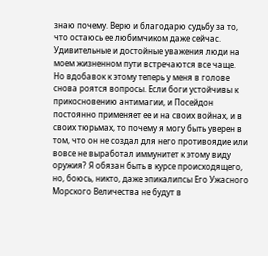знаю почему. Верю и благодарю судьбу за то, что остаюсь ее любимчиком даже сейчас. Удивительные и достойные уважения люди на моем жизненном пути встречаются все чаще.
Но вдобавок к этому теперь у меня в голове снова роятся вопросы. Если боги устойчивы к прикосновению антимагии, и Посейдон постоянно применяет ее и на своих войнах, и в своих тюрьмах, то почему я могу быть уверен в том, что он не создал для него противоядие или вовсе не выработал иммунитет к этому виду оружия? Я обязан быть в курсе происходящего, но, боюсь, никто, даже эпикалипсы Его Ужасного Морского Величества не будут в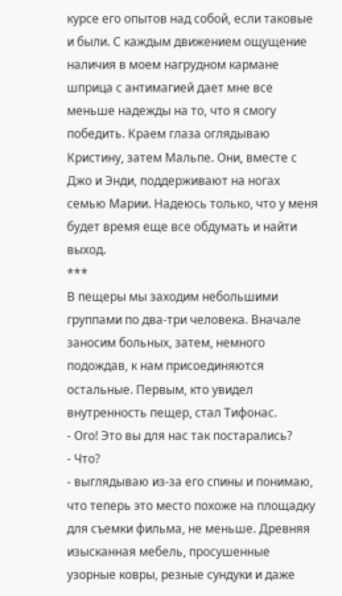курсе его опытов над собой, если таковые и были. С каждым движением ощущение наличия в моем нагрудном кармане шприца с антимагией дает мне все меньше надежды на то, что я смогу победить. Краем глаза оглядываю Кристину, затем Мальпе. Они, вместе с Джо и Энди, поддерживают на ногах семью Марии. Надеюсь только, что у меня будет время еще все обдумать и найти выход.
***
В пещеры мы заходим небольшими группами по два-три человека. Вначале заносим больных, затем, немного подождав, к нам присоединяются остальные. Первым, кто увидел внутренность пещер, стал Тифонас.
- Ого! Это вы для нас так постарались?
- Что?
- выглядываю из-за его спины и понимаю, что теперь это место похоже на площадку для съемки фильма, не меньше. Древняя изысканная мебель, просушенные узорные ковры, резные сундуки и даже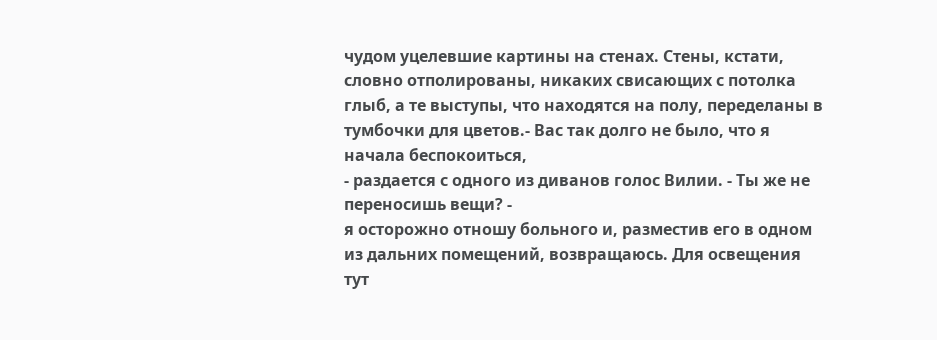чудом уцелевшие картины на стенах. Стены, кстати, словно отполированы, никаких свисающих с потолка глыб, а те выступы, что находятся на полу, переделаны в тумбочки для цветов.- Вас так долго не было, что я начала беспокоиться,
- раздается с одного из диванов голос Вилии. - Ты же не переносишь вещи? -
я осторожно отношу больного и, разместив его в одном из дальних помещений, возвращаюсь. Для освещения тут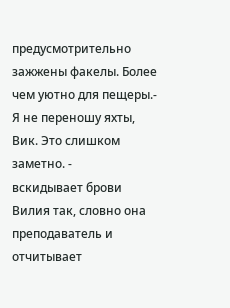предусмотрительно зажжены факелы. Более чем уютно для пещеры.- Я не переношу яхты, Вик. Это слишком заметно. -
вскидывает брови Вилия так, словно она преподаватель и отчитывает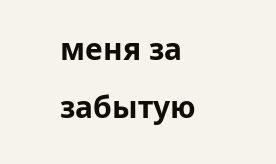меня за забытую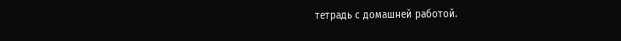тетрадь с домашней работой.